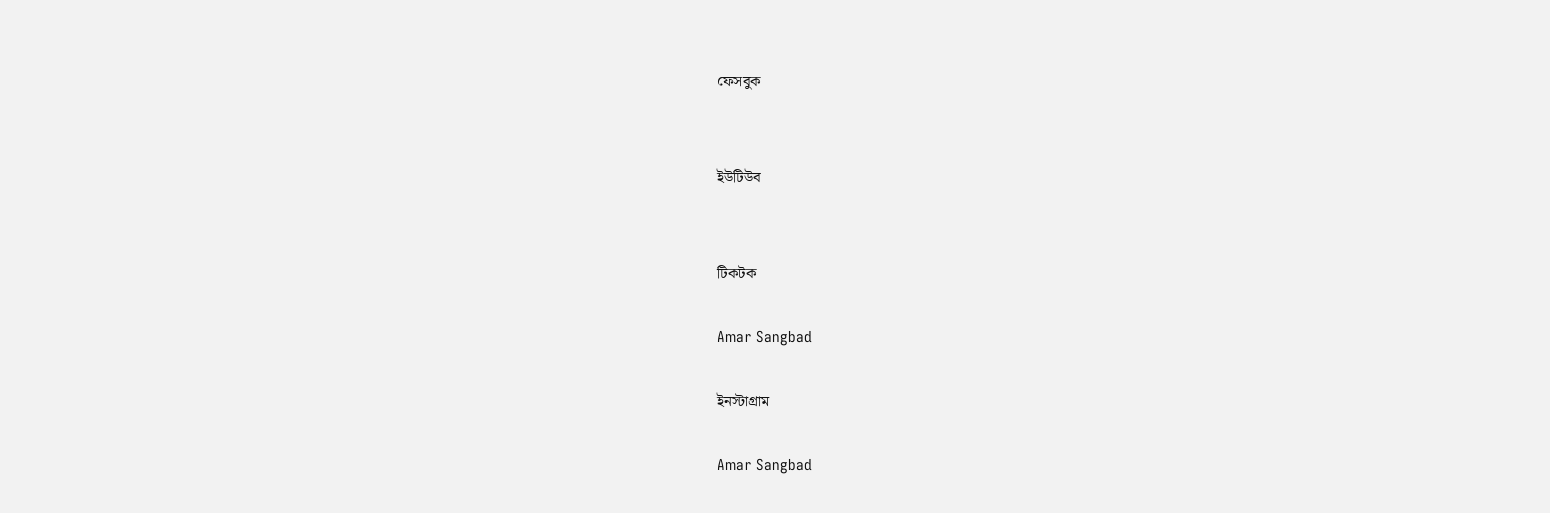ফেসবুক


ইউটিউব


টিকটক

Amar Sangbad

ইনস্টাগ্রাম

Amar Sangbad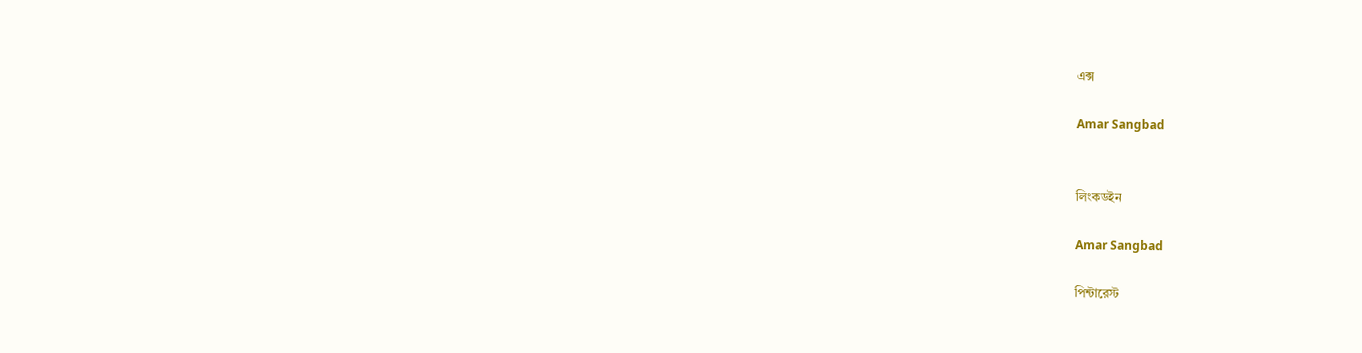এক্স

Amar Sangbad


লিংকডইন

Amar Sangbad

পিন্টারেস্ট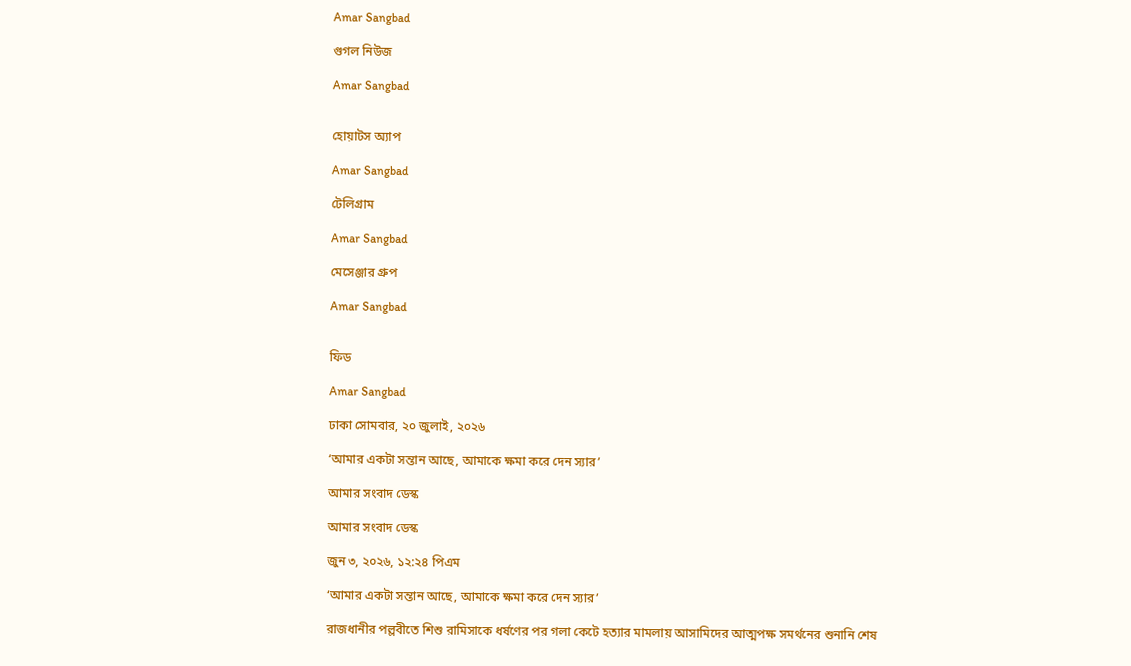Amar Sangbad

গুগল নিউজ

Amar Sangbad


হোয়াটস অ্যাপ

Amar Sangbad

টেলিগ্রাম

Amar Sangbad

মেসেঞ্জার গ্রুপ

Amar Sangbad


ফিড

Amar Sangbad

ঢাকা সোমবার, ২০ জুলাই, ২০২৬

‘আমার একটা সন্তান আছে, আমাকে ক্ষমা করে দেন স্যার’

আমার সংবাদ ডেস্ক

আমার সংবাদ ডেস্ক

জুন ৩, ২০২৬, ১২:২৪ পিএম

‘আমার একটা সন্তান আছে, আমাকে ক্ষমা করে দেন স্যার’

রাজধানীর পল্লবীতে শিশু রামিসাকে ধর্ষণের পর গলা কেটে হত্যার মামলায় আসামিদের আত্মপক্ষ সমর্থনের শুনানি শেষ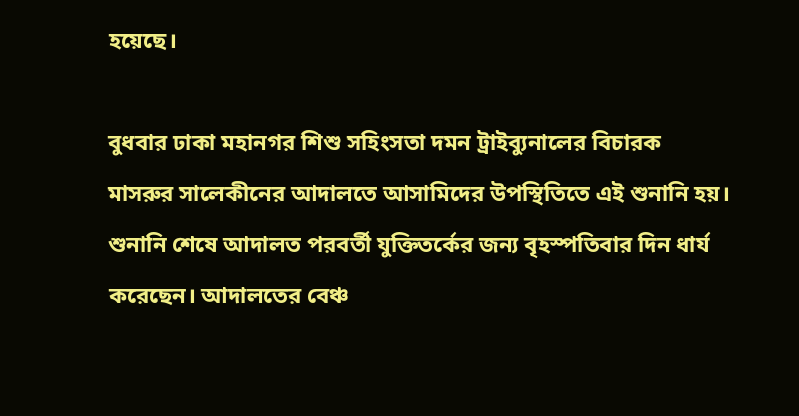হয়েছে।

বুধবার ঢাকা মহানগর শিশু সহিংসতা দমন ট্রাইব্যুনালের বিচারক মাসরুর সালেকীনের আদালতে আসামিদের উপস্থিতিতে এই শুনানি হয়। শুনানি শেষে আদালত পরবর্তী যুক্তিতর্কের জন্য বৃহস্পতিবার দিন ধার্য করেছেন। আদালতের বেঞ্চ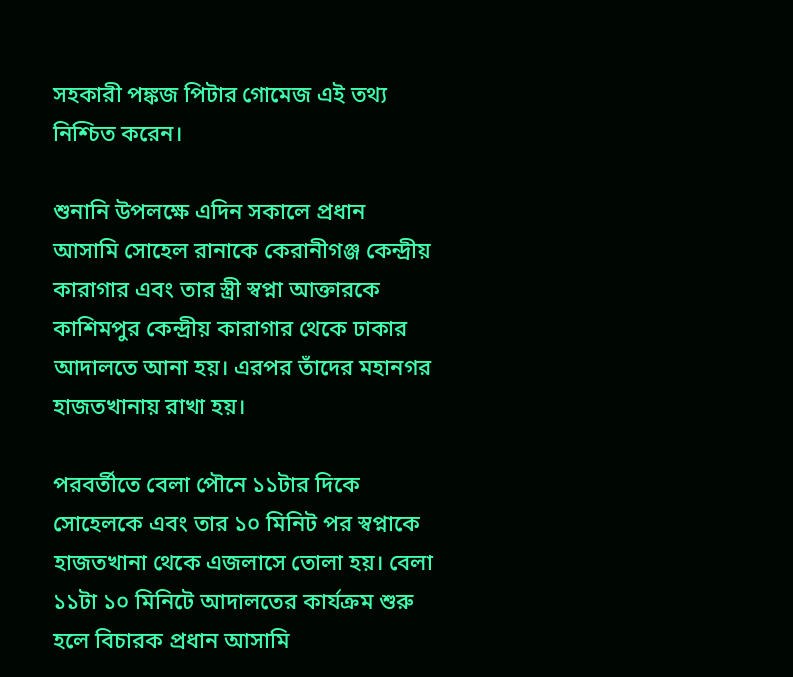সহকারী পঙ্কজ পিটার গোমেজ এই তথ্য নিশ্চিত করেন।

শুনানি উপলক্ষে এদিন সকালে প্রধান আসামি সোহেল রানাকে কেরানীগঞ্জ কেন্দ্রীয় কারাগার এবং তার স্ত্রী স্বপ্না আক্তারকে কাশিমপুর কেন্দ্রীয় কারাগার থেকে ঢাকার আদালতে আনা হয়। এরপর তাঁদের মহানগর হাজতখানায় রাখা হয়।

পরবর্তীতে বেলা পৌনে ১১টার দিকে সোহেলকে এবং তার ১০ মিনিট পর স্বপ্নাকে হাজতখানা থেকে এজলাসে তোলা হয়। বেলা ১১টা ১০ মিনিটে আদালতের কার্যক্রম শুরু হলে বিচারক প্রধান আসামি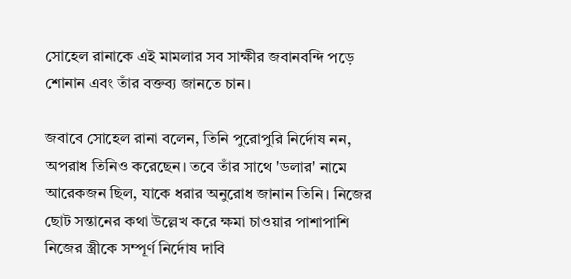সোহেল রানাকে এই মামলার সব সাক্ষীর জবানবন্দি পড়ে শোনান এবং তাঁর বক্তব্য জানতে চান।

জবাবে সোহেল রানা বলেন, তিনি পুরোপুরি নির্দোষ নন, অপরাধ তিনিও করেছেন। তবে তাঁর সাথে 'ডলার' নামে আরেকজন ছিল, যাকে ধরার অনুরোধ জানান তিনি। নিজের ছোট সন্তানের কথা উল্লেখ করে ক্ষমা চাওয়ার পাশাপাশি নিজের স্ত্রীকে সম্পূর্ণ নির্দোষ দাবি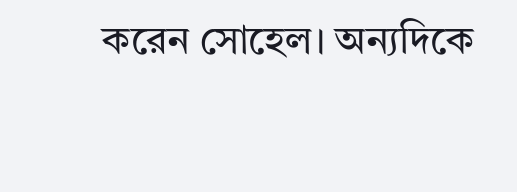করেন সোহেল। অন্যদিকে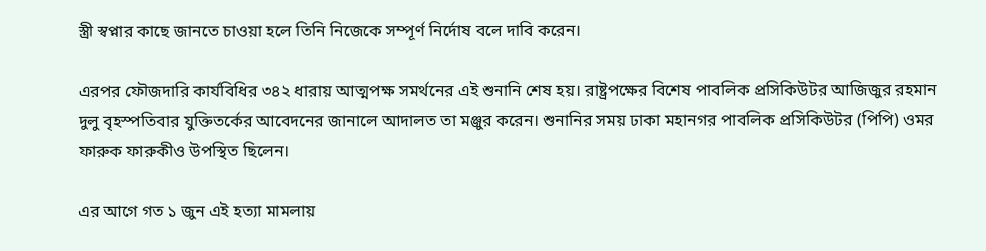স্ত্রী স্বপ্নার কাছে জানতে চাওয়া হলে তিনি নিজেকে সম্পূর্ণ নির্দোষ বলে দাবি করেন।

এরপর ফৌজদারি কার্যবিধির ৩৪২ ধারায় আত্মপক্ষ সমর্থনের এই শুনানি শেষ হয়। রাষ্ট্রপক্ষের বিশেষ পাবলিক প্রসিকিউটর আজিজুর রহমান দুলু বৃহস্পতিবার যুক্তিতর্কের আবেদনের জানালে আদালত তা মঞ্জুর করেন। শুনানির সময় ঢাকা মহানগর পাবলিক প্রসিকিউটর (পিপি) ওমর ফারুক ফারুকীও উপস্থিত ছিলেন।

এর আগে গত ১ জুন এই হত্যা মামলায়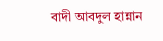বাদী আবদুল হান্নান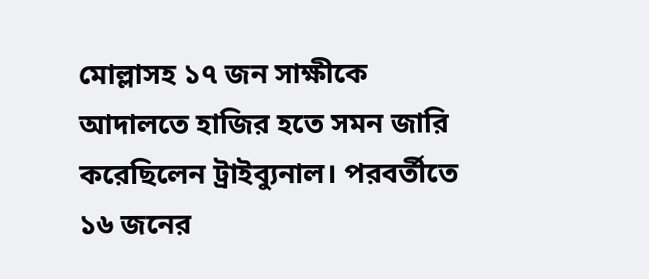মোল্লাসহ ১৭ জন সাক্ষীকে আদালতে হাজির হতে সমন জারি করেছিলেন ট্রাইব্যুনাল। পরবর্তীতে ১৬ জনের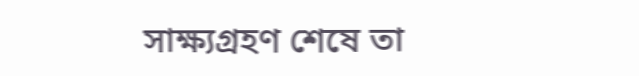সাক্ষ্যগ্রহণ শেষে তা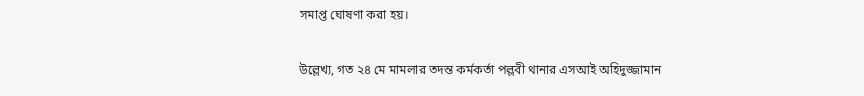সমাপ্ত ঘোষণা করা হয়।

উল্লেখ্য, গত ২৪ মে মামলার তদন্ত কর্মকর্তা পল্লবী থানার এসআই অহিদুজ্জামান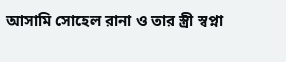আসামি সোহেল রানা ও তার স্ত্রী স্বপ্না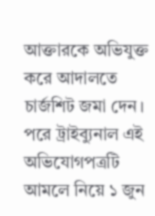আক্তারকে অভিযুক্ত করে আদালতে চার্জশিট জমা দেন। পরে ট্রাইব্যুনাল এই অভিযোগপত্রটি আমলে নিয়ে ১ জুন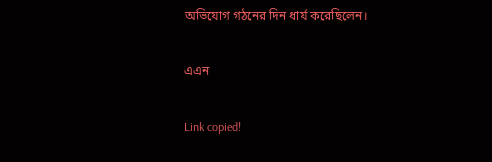অভিযোগ গঠনের দিন ধার্য করেছিলেন।

এএন

Link copied!